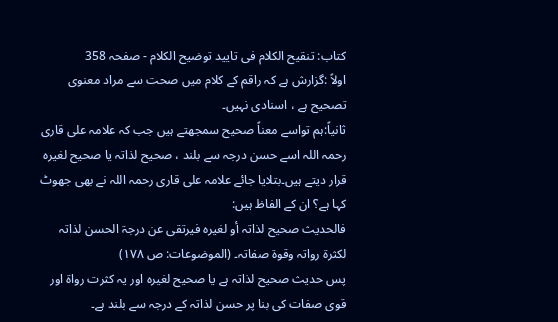کتاب: تنقیح الکلام فی تایید توضیح الکلام - صفحہ 358
اولاً :گزارش ہے کہ راقم کے کلام میں صحت سے مراد معنوی تصحیح ہے ، اسنادی نہیں۔
ثانیاً:ہم تواسے معناً صحیح سمجھتے ہیں جب کہ علامہ علی قاری رحمہ اللہ اسے حسن درجہ سے بلند ، صحیح لذاتہ یا صحیح لغیرہ قرار دیتے ہیں۔بتلایا جائے علامہ علی قاری رحمہ اللہ نے بھی جھوٹ کہا ہے؟ ان کے الفاظ ہیں:
فالحدیث صحیح لذاتہ أو لغیرہ فیرتقی عن درجۃ الحسن لذاتہ لکثرۃ رواتہ وقوۃ صفاتہ۔ (الموضوعات: ص ۱۷۸)
پس حدیث صحیح لذاتہ ہے یا صحیح لغیرہ اور یہ کثرت رواۃ اور قوی صفات کی بنا پر حسن لذاتہ کے درجہ سے بلند ہے۔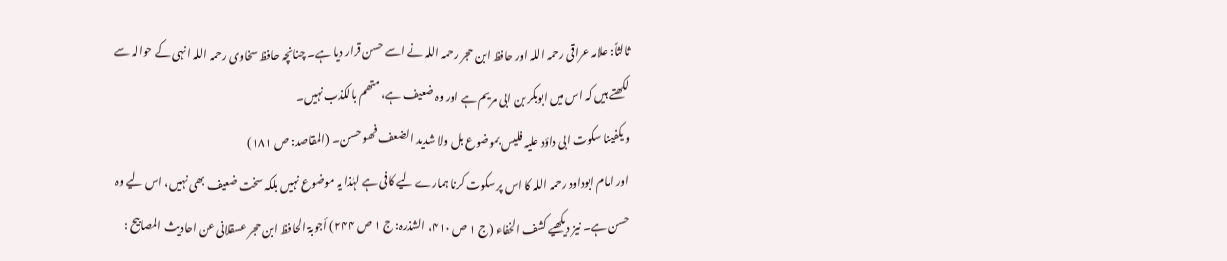ثالثاً: علامہ عراقی رحمہ اللہ اور حافظ ابن حجر رحمہ اللہ نے اسے حسن قرار دیا ہے۔ چنانچہ حافظ سخاوی رحمہ اللہ انہی کے حوالہ سے لکھتے ہیں کہ اس میں ابوبکر بن ابی مریم ہے اور وہ ضعیف ہے، متھم بالکذب نہیں۔
و یکفینا سکوت ابی داؤد علیہ فلیس بموضوع بل ولا شدید الضعف فھو حسن۔ (المقاصد: ص ۱۸۱)
اور امام ابوداود رحمہ اللہ کا اس پر سکوت کرنا ہمارے لیے کافی ہے لہٰذا یہ موضوع نہیں بلکہ سخت ضعیف بھی نہیں، اس لیے وہ حسن ہے۔ نیز دیکھیے کشف الخفاء (ج ۱ ص ۴۱۰، الشذرہ: ج ۱ ص ۲۴۴) أجوبۃ الحافظ ابن حجر عسقلانی عن احادیث المصابیح :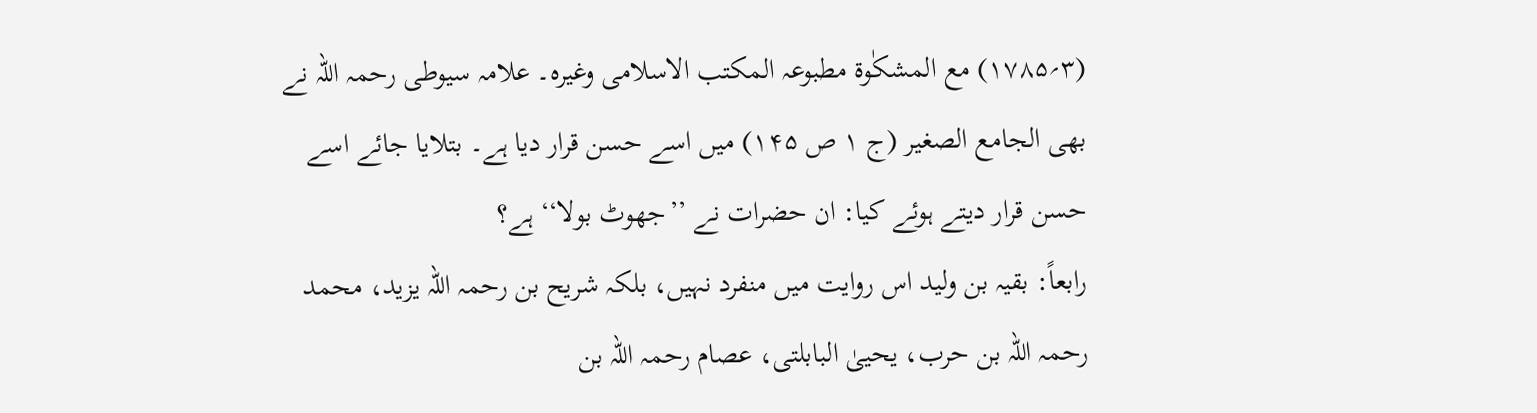(۳؍۱۷۸۵) مع المشکٰوۃ مطبوعہ المکتب الاسلامی وغیرہ۔ علامہ سیوطی رحمہ اللہ نے بھی الجامع الصغیر (ج ۱ ص ۱۴۵) میں اسے حسن قرار دیا ہے۔ بتلایا جائے اسے حسن قرار دیتے ہوئے کیا: ان حضرات نے ’’جھوٹ بولا‘‘ ہے؟
رابعاً: بقیہ بن ولید اس روایت میں منفرد نہیں، بلکہ شریح بن رحمہ اللہ یزید، محمد رحمہ اللہ بن حرب، یحییٰ البابلتی، عصام رحمہ اللہ بن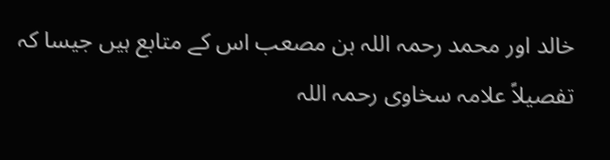خالد اور محمد رحمہ اللہ بن مصعب اس کے متابع ہیں جیسا کہ تفصیلاً علامہ سخاوی رحمہ اللہ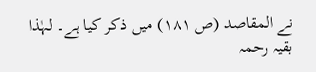نے المقاصد (ص ۱۸۱) میں ذکر کیا ہے۔ لہٰذا بقیہ رحمہ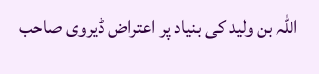اللہ بن ولید کی بنیاد پر اعتراض ڈیروی صاحب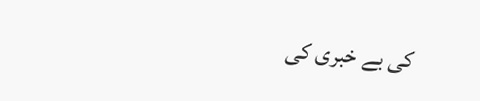کی بے خبری کی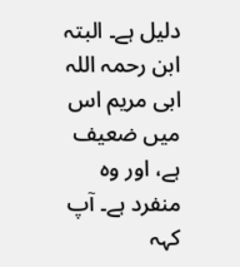دلیل ہے۔ البتہ ابن رحمہ اللہ ابی مریم اس میں ضعیف ہے، اور وہ منفرد ہے۔ آپ کہہ